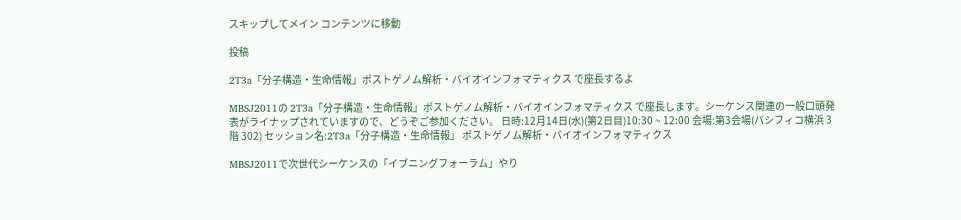スキップしてメイン コンテンツに移動

投稿

2T3a「分子構造・生命情報」ポストゲノム解析・バイオインフォマティクス で座長するよ

MBSJ2011の 2T3a「分子構造・生命情報」ポストゲノム解析・バイオインフォマティクス で座長します。シーケンス関連の一般口頭発表がライナップされていますので、どうぞご参加ください。 日時:12月14日(水)(第2日目)10:30 ~ 12:00 会場:第3会場(パシフィコ横浜 3階 302) セッション名:2T3a「分子構造・生命情報」 ポストゲノム解析・バイオインフォマティクス

MBSJ2011で次世代シーケンスの「イブニングフォーラム」やり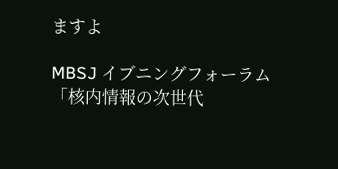ますよ

MBSJ イブニングフォーラム「核内情報の次世代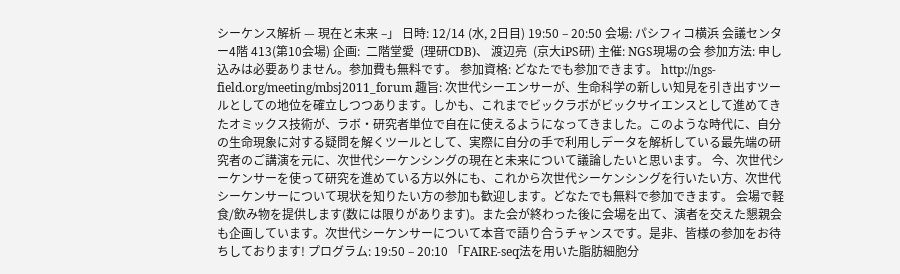シーケンス解析 — 現在と未来 –」 日時: 12/14 (水, 2日目) 19:50 – 20:50 会場: パシフィコ横浜 会議センター4階 413(第10会場) 企画:  二階堂愛  (理研CDB)、 渡辺亮  (京大iPS研) 主催: NGS現場の会 参加方法: 申し込みは必要ありません。参加費も無料です。 参加資格: どなたでも参加できます。 http://ngs-field.org/meeting/mbsj2011_forum 趣旨: 次世代シーエンサーが、生命科学の新しい知見を引き出すツールとしての地位を確立しつつあります。しかも、これまでビックラボがビックサイエンスとして進めてきたオミックス技術が、ラボ・研究者単位で自在に使えるようになってきました。このような時代に、自分の生命現象に対する疑問を解くツールとして、実際に自分の手で利用しデータを解析している最先端の研究者のご講演を元に、次世代シーケンシングの現在と未来について議論したいと思います。 今、次世代シーケンサーを使って研究を進めている方以外にも、これから次世代シーケンシングを行いたい方、次世代シーケンサーについて現状を知りたい方の参加も歓迎します。どなたでも無料で参加できます。 会場で軽食/飲み物を提供します(数には限りがあります)。また会が終わった後に会場を出て、演者を交えた懇親会も企画しています。次世代シーケンサーについて本音で語り合うチャンスです。是非、皆様の参加をお待ちしております! プログラム: 19:50 – 20:10 「FAIRE-seq法を用いた脂肪細胞分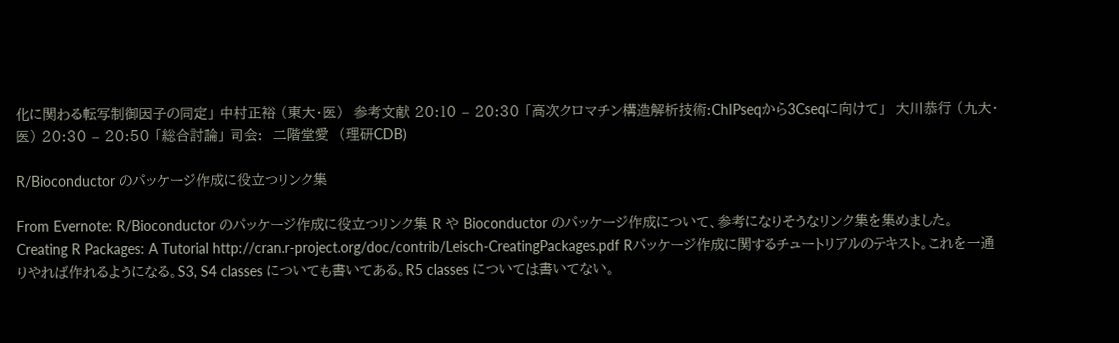化に関わる転写制御因子の同定」 中村正裕 (東大・医)  参考文献 20:10 – 20:30 「高次クロマチン構造解析技術:ChIPseqから3Cseqに向けて」  大川恭行 (九大・医) 20:30 – 20:50 「総合討論」 司会:  二階堂愛  (理研CDB)

R/Bioconductor のパッケージ作成に役立つリンク集

From Evernote: R/Bioconductor のパッケージ作成に役立つリンク集 R や Bioconductor のパッケージ作成について、参考になりそうなリンク集を集めました。 Creating R Packages: A Tutorial http://cran.r-project.org/doc/contrib/Leisch-CreatingPackages.pdf Rパッケージ作成に関するチュートリアルのテキスト。これを一通りやれば作れるようになる。S3, S4 classes についても書いてある。R5 classes については書いてない。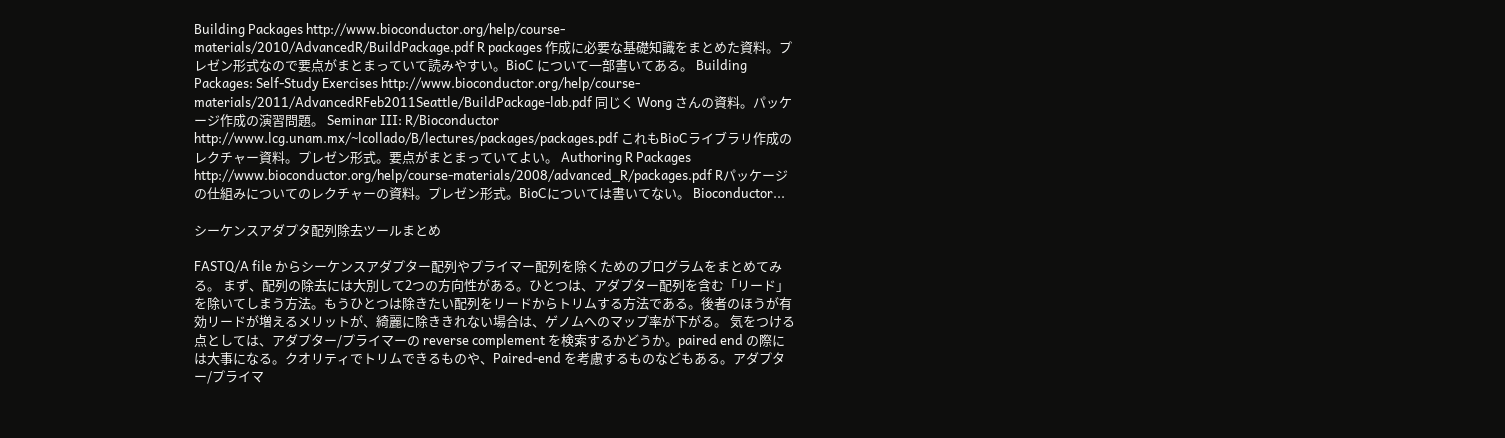Building Packages http://www.bioconductor.org/help/course-materials/2010/AdvancedR/BuildPackage.pdf R packages 作成に必要な基礎知識をまとめた資料。プレゼン形式なので要点がまとまっていて読みやすい。BioC について一部書いてある。 Building Packages: Self-Study Exercises http://www.bioconductor.org/help/course-materials/2011/AdvancedRFeb2011Seattle/BuildPackage-lab.pdf 同じく Wong さんの資料。パッケージ作成の演習問題。 Seminar III: R/Bioconductor http://www.lcg.unam.mx/~lcollado/B/lectures/packages/packages.pdf これもBioCライブラリ作成のレクチャー資料。プレゼン形式。要点がまとまっていてよい。 Authoring R Packages http://www.bioconductor.org/help/course-materials/2008/advanced_R/packages.pdf Rパッケージの仕組みについてのレクチャーの資料。プレゼン形式。BioCについては書いてない。 Bioconductor...

シーケンスアダプタ配列除去ツールまとめ

FASTQ/A file からシーケンスアダプター配列やプライマー配列を除くためのプログラムをまとめてみる。 まず、配列の除去には大別して2つの方向性がある。ひとつは、アダプター配列を含む「リード」を除いてしまう方法。もうひとつは除きたい配列をリードからトリムする方法である。後者のほうが有効リードが増えるメリットが、綺麗に除ききれない場合は、ゲノムへのマップ率が下がる。 気をつける点としては、アダプター/プライマーの reverse complement を検索するかどうか。paired end の際には大事になる。クオリティでトリムできるものや、Paired-end を考慮するものなどもある。アダプター/プライマ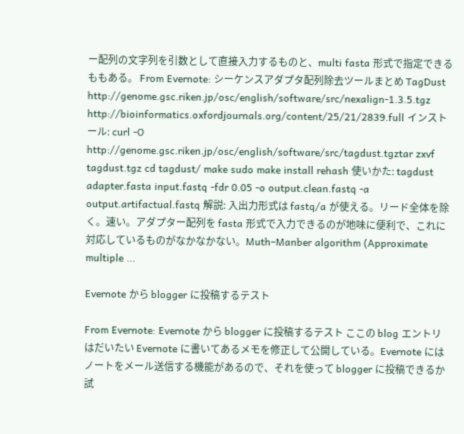ー配列の文字列を引数として直接入力するものと、multi fasta 形式で指定できるももある。 From Evernote: シーケンスアダプタ配列除去ツールまとめ TagDust http://genome.gsc.riken.jp/osc/english/software/src/nexalign-1.3.5.tgz http://bioinformatics.oxfordjournals.org/content/25/21/2839.full インストール: curl -O http://genome.gsc.riken.jp/osc/english/software/src/tagdust.tgztar zxvf tagdust.tgz cd tagdust/ make sudo make install rehash 使いかた: tagdust adapter.fasta input.fastq -fdr 0.05 -o output.clean.fastq -a output.artifactual.fastq 解説: 入出力形式は fastq/a が使える。リード全体を除く。速い。アダプター配列を fasta 形式で入力できるのが地味に便利で、これに対応しているものがなかなかない。Muth–Manber algorithm (Approximate multiple ...

Evernote から blogger に投稿するテスト

From Evernote: Evernote から blogger に投稿するテスト ここの blog エントリはだいたい Evernote に書いてあるメモを修正して公開している。Evernote にはノートをメール送信する機能があるので、それを使って blogger に投稿できるか試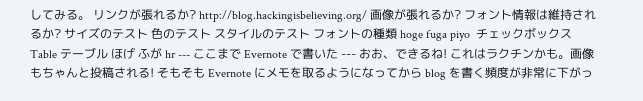してみる。 リンクが張れるか? http://blog.hackingisbelieving.org/ 画像が張れるか? フォント情報は維持されるか? サイズのテスト 色のテスト スタイルのテスト フォントの種類 hoge fuga piyo  チェックボックス Table テーブル ほげ ふが hr --- ここまで Evernote で書いた --- おお、できるね! これはラクチンかも。画像もちゃんと投稿される! そもそも Evernote にメモを取るようになってから blog を書く頻度が非常に下がっ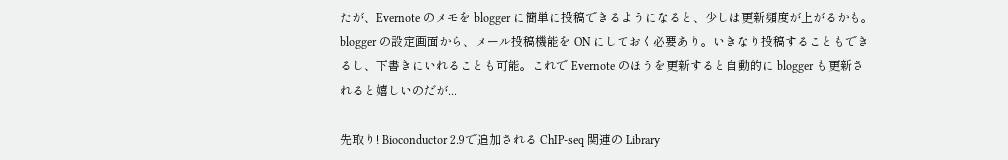たが、Evernote のメモを blogger に簡単に投稿できるようになると、少しは更新頻度が上がるかも。 blogger の設定画面から、メール投稿機能を ON にしておく必要あり。いきなり投稿することもできるし、下書きにいれることも可能。これで Evernote のほうを更新すると自動的に blogger も更新されると嬉しいのだが...

先取り! Bioconductor 2.9で追加される ChIP-seq 関連の Library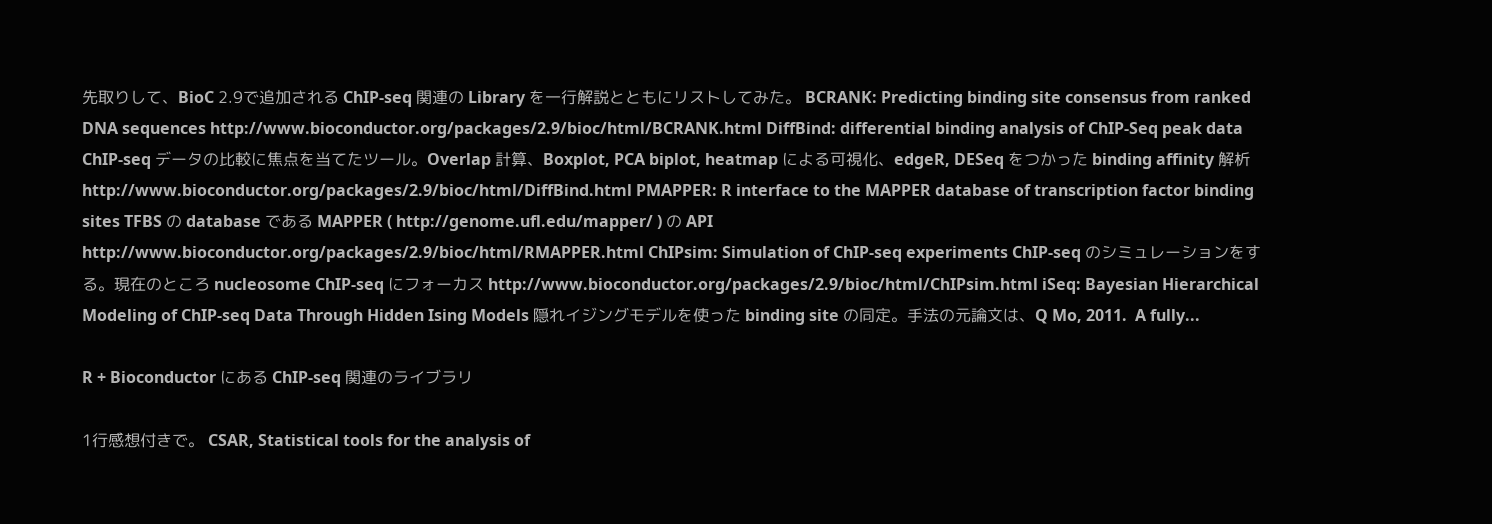先取りして、BioC 2.9で追加される ChIP-seq 関連の Library を一行解説とともにリストしてみた。 BCRANK: Predicting binding site consensus from ranked DNA sequences http://www.bioconductor.org/packages/2.9/bioc/html/BCRANK.html DiffBind: differential binding analysis of ChIP-Seq peak data ChIP-seq データの比較に焦点を当てたツール。Overlap 計算、Boxplot, PCA biplot, heatmap による可視化、edgeR, DESeq をつかった binding affinity 解析 http://www.bioconductor.org/packages/2.9/bioc/html/DiffBind.html PMAPPER: R interface to the MAPPER database of transcription factor binding sites TFBS の database である MAPPER ( http://genome.ufl.edu/mapper/ ) の API http://www.bioconductor.org/packages/2.9/bioc/html/RMAPPER.html ChIPsim: Simulation of ChIP-seq experiments ChIP-seq のシミュレーションをする。現在のところ nucleosome ChIP-seq にフォーカス http://www.bioconductor.org/packages/2.9/bioc/html/ChIPsim.html iSeq: Bayesian Hierarchical Modeling of ChIP-seq Data Through Hidden Ising Models 隠れイジングモデルを使った binding site の同定。手法の元論文は、Q Mo, 2011.  A fully...

R + Bioconductor にある ChIP-seq 関連のライブラリ

1行感想付きで。 CSAR, Statistical tools for the analysis of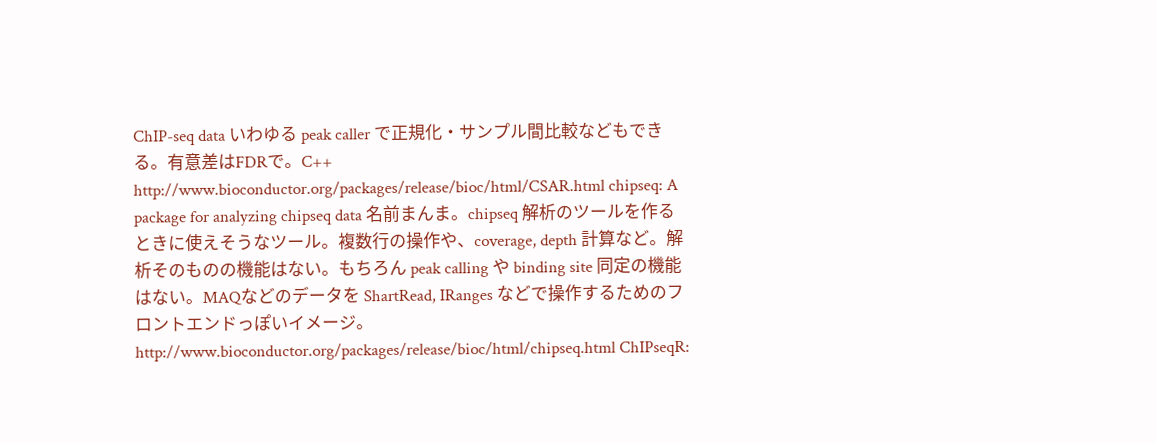ChIP-seq data いわゆる peak caller で正規化・サンプル間比較などもできる。有意差はFDRで。C++ http://www.bioconductor.org/packages/release/bioc/html/CSAR.html chipseq: A package for analyzing chipseq data 名前まんま。chipseq 解析のツールを作るときに使えそうなツール。複数行の操作や、coverage, depth 計算など。解析そのものの機能はない。もちろん peak calling や binding site 同定の機能はない。MAQなどのデータを ShartRead, IRanges などで操作するためのフロントエンドっぽいイメージ。 http://www.bioconductor.org/packages/release/bioc/html/chipseq.html ChIPseqR: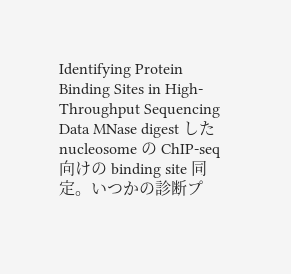Identifying Protein Binding Sites in High-Throughput Sequencing Data MNase digest した nucleosome の ChIP-seq 向けの binding site 同定。いつかの診断プ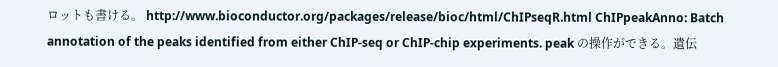ロットも書ける。 http://www.bioconductor.org/packages/release/bioc/html/ChIPseqR.html ChIPpeakAnno: Batch annotation of the peaks identified from either ChIP-seq or ChIP-chip experiments. peak の操作ができる。遺伝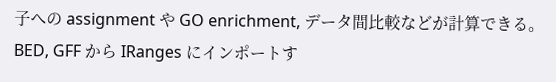子への assignment や GO enrichment, データ間比較などが計算できる。BED, GFF から IRanges にインポートす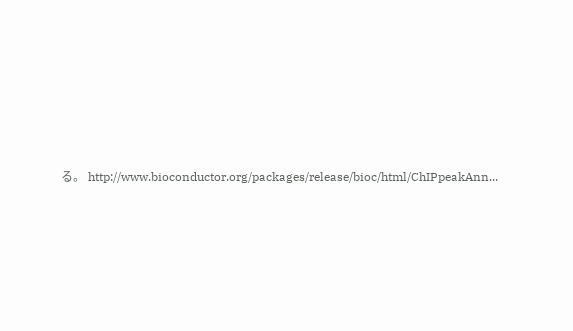る。 http://www.bioconductor.org/packages/release/bioc/html/ChIPpeakAnn...